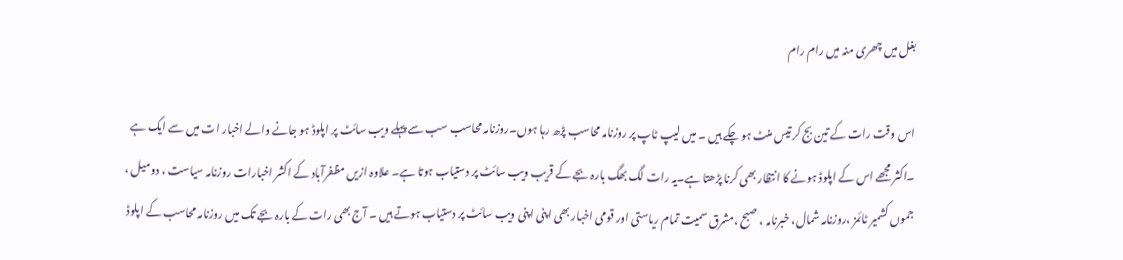بغل میں چھری منہ میں رام رام

اس وقت رات کے تین بج کر تیس منٹ ہو چکے ہیں ۔ میں لیپ ٹاپ پر روزنامہ محاسب پڑھ رہا ہوں۔روزنامہ محاسب سب سے پہلے ویب سائٹ پر اپلوڈ ہو جانے والے اخبار ات میں سے ایک ہے ۔اکثر مجھے اس کے اپلوڈ ہونے کا انتظار بھی کرنا پڑھتا ہے۔یہ رات لگ بھگ بارہ بجے کے قریب ویب سائٹ پر دستیاب ہوتا ہے۔ علاوہ ازیں مظفرآباد کے اکشر اخبارات روزنامہ سیاست ، دومیل ، جموں کشمیر ٹائمز ،روزنامہ شمال، خبرنامہ ، صبح ،مشرق سمیت تمام ریاستی اور قومی اخبار بھی اپنی اپنی ویب سائٹ پر دستیاب ہوتے ہیں ۔ آج بھی رات کے بارہ بجے تک میں روزنامہ محاسب کے اپلوڈ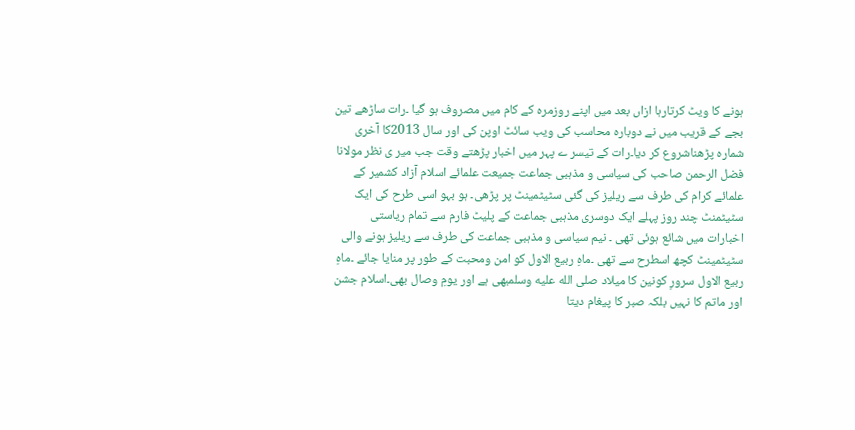ہونے کا ویٹ کرتارہا ازاں بعد میں اپنے روزمرہ کے کام میں مصروف ہو گیا ۔رات ساڑھے تین بجے کے قریب میں نے دوبارہ محاسب کی ویب سائٹ اوپن کی اور سال 2013کا آخری شمارہ پڑھناشروع کر دیا۔رات کے تیسر ے پہر میں اخبار پڑھتے وقت جب میر ی نظر مولانا فضل الرحمن صاحب کی سیاسی و مذہبی جماعت جمیعت علمائے اسلام آزاد کشمیر کے علمائے کرام کی طرف سے ریلیز کی گئی سٹیٹمینٹ پر پڑھی۔ ہو بہو اسی طرح کی ایک سٹیٹمنٹ چند روز پہلے ایک دوسری مذہبی جماعت کے پلیٹ فارم سے تمام ریاستی اخبارات میں شائع ہوئی تھی ۔ نیم سیاسی و مذہبی جماعت کی طرف سے ریلیز ہونے والی سٹیٹمینٹ کچھ اسطرح سے تھی ۔ماہِ ربیع الاول کو امن ومحبت کے طور پر منایا جائے ۔ماہِ ربیع الاول سرورِ کونین کا میلاد صلى الله عليه وسلمبھی ہے اور یومِ وصال بھی۔اسلام جشن اور ماتم کا نہیں بلکہ صبر کا پیغام دیتا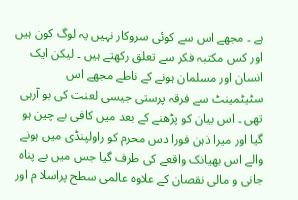ہے ۔ مجھے اس سے کوئی سروکار نہیں یہ لوگ کون ہیں اور کس مکتبہ فکر سے تعلق رکھتے ہیں ۔ لیکن ایک انسان اور مسلمان ہونے کے ناطے مجھے اس سٹیٹمینٹ سے فرقہ پرستی جیسی لعنت کی بو آرہی تھی ۔ اس بیان کو پڑھنے کے بعد میں کافی بے چین ہو گیا اور میرا ذہن فورا دس محرم کو راولپنڈی میں ہونے والے اس بھیانک واقعے کی طرف گیا جس میں بے پناہ جانی و مالی نقصان کے علاوہ عالمی سطح پراسلا م اور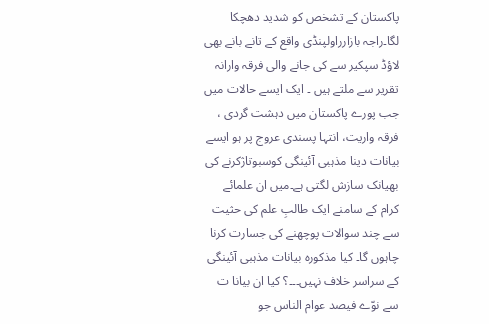پاکستان کے تشخص کو شدید دھچکا لگا۔راجہ بازارراولپنڈی واقع کے تانے بانے بھی لاؤڈ سپکیر سے کی جانے والی فرقہ وارانہ تقریر سے ملتے ہیں ۔ ایک ایسے حالات میں جب پورے پاکستان میں دہشت گردی ، فرقہ واریت، انتہا پسندی عروج پر ہو ایسے بیانات دینا مذہبی آئینگی کوسبوتاژکرنے کی بھیانک سازش لگتی ہے۔میں ان علمائے کرام کے سامنے ایک طالبِ علم کی حثیت سے چند سوالات پوچھنے کی جسارت کرنا چاہوں گا۔ کیا مذکورہ بیانات مذہبی آئینگی کے سراسر خلاف نہیں۔۔۔؟ کیا ان بیانا ت سے نوّے فیصد عوام الناس جو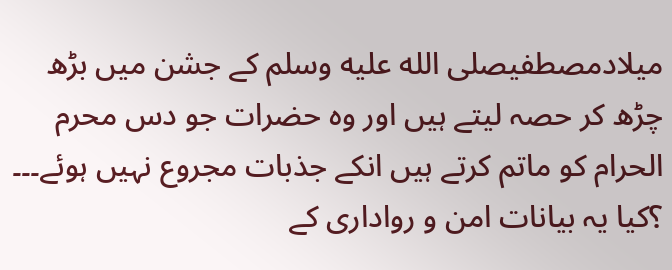میلادمصطفیصلى الله عليه وسلم کے جشن میں بڑھ چڑھ کر حصہ لیتے ہیں اور وہ حضرات جو دس محرم الحرام کو ماتم کرتے ہیں انکے جذبات مجروع نہیں ہوئے۔۔۔ ؟کیا یہ بیانات امن و رواداری کے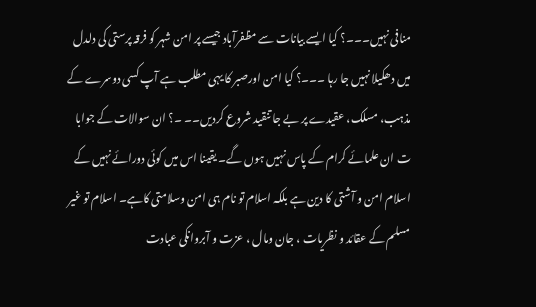منافی نہیں۔۔۔؟ کیا ایسے بیانات سے مظفرآباد جیسے پر امن شہر کو فرقہ پرستی کی دلدل میں دھکیلا نہیں جا رہا ۔۔۔؟ کیا امن اورصبر کا یہی مطلب ہے آپ کسی دوسرے کے مذہب، مسلک، عقیدے پر بے جا تنقید شروع کردیں۔۔ ۔؟ ان سوالات کے جوابا ت ان علمائے کرام کے پاس نہیں ہوں گے۔ یقینا اس میں کوئی دورائے نہیں کے اسلام امن و آشتی کا دین ہے بلکہ اسلام تو نام ہی امن وسلامتی کاہے۔ اسلام تو غیر مسلم کے عقائد و نظریات ، جان ومال ، عزت و آبروانکی عبادت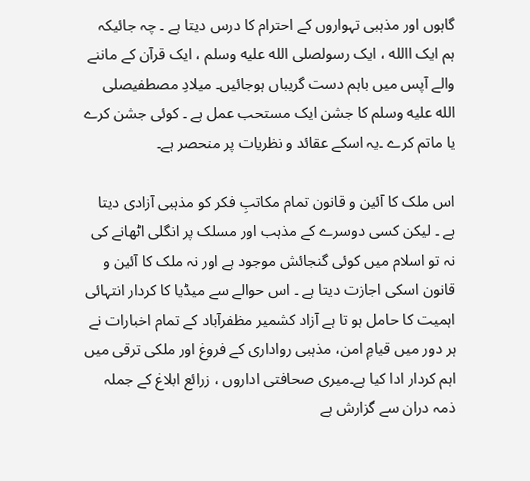گاہوں اور مذہبی تہواروں کے احترام کا درس دیتا ہے ۔ چہ جائیکہ ہم ایک االله ، ایک رسولصلى الله عليه وسلم ، ایک قرآن کے ماننے والے آپس میں باہم دست گریباں ہوجائیں۔ میلادِ مصطفیصلى الله عليه وسلم کا جشن ایک مستحب عمل ہے ۔ کوئی جشن کرے یا ماتم کرے ۔یہ اسکے عقائد و نظریات پر منحصر ہے۔

اس ملک کا آئین و قانون تمام مکاتبِ فکر کو مذہبی آزادی دیتا ہے ۔ لیکن کسی دوسرے کے مذہب اور مسلک پر انگلی اٹھانے کی نہ تو اسلام میں کوئی گنجائش موجود ہے اور نہ ملک کا آئین و قانون اسکی اجازت دیتا ہے ۔ اس حوالے سے میڈیا کا کردار انتہائی اہمیت کا حامل ہو تا ہے آزاد کشمیر مظفرآباد کے تمام اخبارات نے ہر دور میں قیامِ امن، مذہبی رواداری کے فروغ اور ملکی ترقی میں اہم کردار ادا کیا ہے۔میری صحافتی اداروں ، زرائع ابلاغ کے جملہ ذمہ دران سے گزارش ہے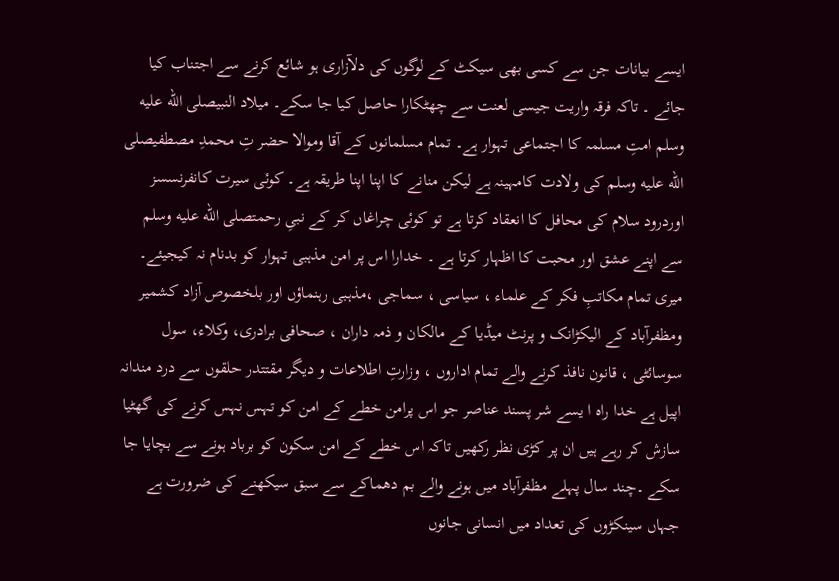ایسے بیانات جن سے کسی بھی سیکٹ کے لوگوں کی دلآزاری ہو شائع کرنے سے اجتناب کیا جائے ۔ تاکہ فرقہ واریت جیسی لعنت سے چھٹکارا حاصل کیا جا سکے۔ میلاد النبیصلى الله عليه وسلم امتِ مسلمہ کا اجتماعی تہوار ہے۔ تمام مسلمانوں کے آقا وموالا حضر تِ محمدِ مصطفیصلى الله عليه وسلم کی ولادت کامہینہ ہے لیکن منانے کا اپنا اپنا طریقہ ہے۔ کوئی سیرت کانفرنسسز اوردرود سلام کی محافل کا انعقاد کرتا ہے تو کوئی چراغاں کر کے نبیِ رحمتصلى الله عليه وسلم سے اپنے عشق اور محبت کا اظہار کرتا ہے ۔ خدارا اس پر امن مذہبی تہوار کو بدنام نہ کیجیئے۔ میری تمام مکاتبِ فکر کے علماء ، سیاسی ، سماجی ،مذہبی رہنماؤں اور بلخصوص آزاد کشمیر ومظفرآباد کے الیکڑانک و پرنٹ میڈیا کے مالکان و ذمہ داران ، صحافی برادری، وکلاء، سول سوسائٹی ، قانون نافذ کرنے والے تمام اداروں ، وزارتِ اطلاعات و دیگر مقتتدر حلقوں سے درد مندانہ اپیل ہے خدا راہ ا یسے شر پسند عناصر جو اس پرامن خطے کے امن کو تہس نہس کرنے کی گھٹیا سازش کر رہے ہیں ان پر کڑی نظر رکھیں تاکہ اس خطے کے امن سکون کو برباد ہونے سے بچایا جا سکے ۔چند سال پہلے مظفرآباد میں ہونے والے بم دھماکے سے سبق سیکھنے کی ضرورت ہے جہاں سینکڑوں کی تعداد میں انسانی جانوں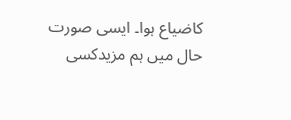کاضیاع ہوا۔ ایسی صورت حال میں ہم مزیدکسی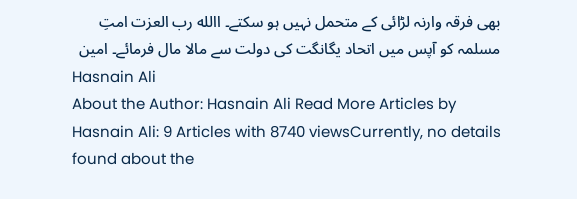بھی فرقہ وارنہ لڑائی کے متحمل نہیں ہو سکتے۔ االله رب العزت امتِ مسلمہ کو آپس میں اتحاد یگانگت کی دولت سے مالا مال فرمائے۔ امین
Hasnain Ali
About the Author: Hasnain Ali Read More Articles by Hasnain Ali: 9 Articles with 8740 viewsCurrently, no details found about the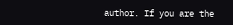author. If you are the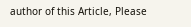author of this Article, Please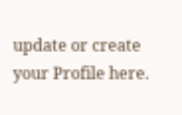update or create your Profile here.